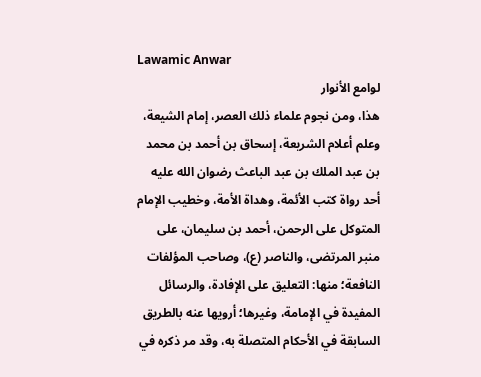Lawamic Anwar
لوامع الأنوار
هذا، ومن نجوم علماء ذلك العصر، إمام الشيعة، وعلم أعلام الشريعة، إسحاق بن أحمد بن محمد بن عبد الملك بن عبد الباعث رضوان الله عليه أحد رواة كتب الأئمة، وهداة الأمة، وخطيب الإمام المتوكل على الرحمن، أحمد بن سليمان، على منبر المرتضى، والناصر (ع)، وصاحب المؤلفات النافعة؛ منها: التعليق على الإفادة، والرسائل المفيدة في الإمامة، وغيرها؛ أرويها عنه بالطريق السابقة في الأحكام المتصلة به، وقد مر ذكره في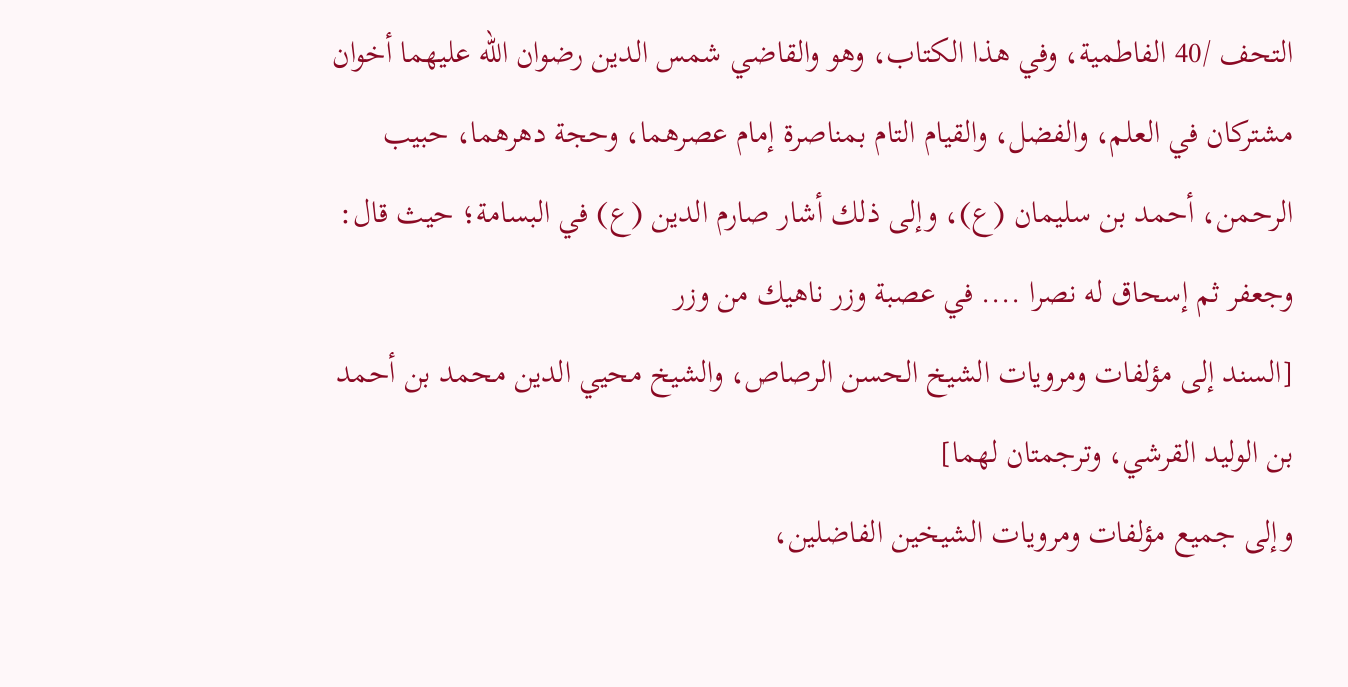التحف /40 الفاطمية، وفي هذا الكتاب، وهو والقاضي شمس الدين رضوان الله عليهما أخوان مشتركان في العلم، والفضل، والقيام التام بمناصرة إمام عصرهما، وحجة دهرهما، حبيب الرحمن، أحمد بن سليمان (ع)، وإلى ذلك أشار صارم الدين (ع) في البسامة؛ حيث قال:
وجعفر ثم إسحاق له نصرا .... في عصبة وزر ناهيك من وزر
[السند إلى مؤلفات ومرويات الشيخ الحسن الرصاص، والشيخ محيي الدين محمد بن أحمد بن الوليد القرشي، وترجمتان لهما]
وإلى جميع مؤلفات ومرويات الشيخين الفاضلين،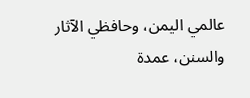عالمي اليمن، وحافظي الآثار والسنن، عمدة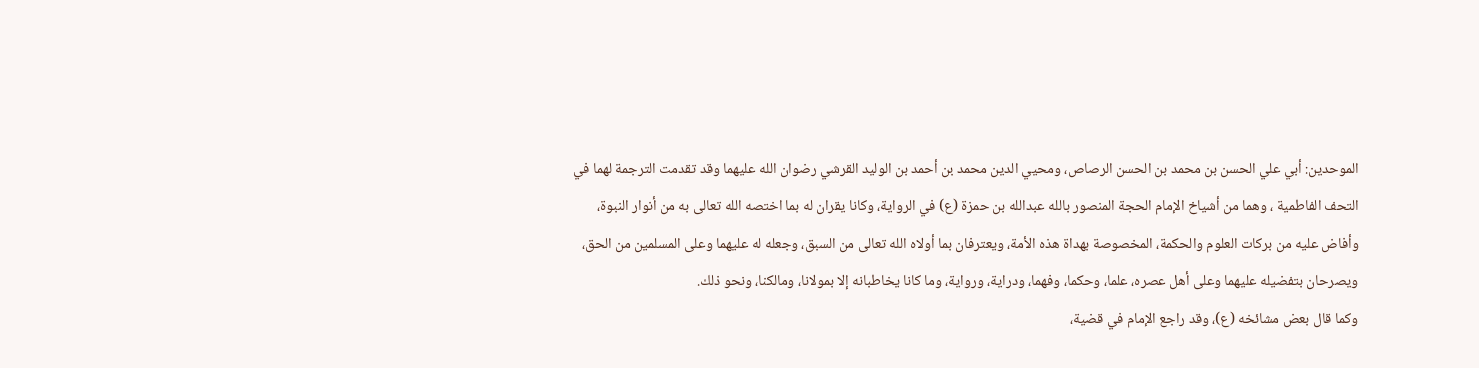الموحدين: أبي علي الحسن بن محمد بن الحسن الرصاص، ومحيي الدين محمد بن أحمد بن الوليد القرشي رضوان الله عليهما وقد تقدمت الترجمة لهما في التحف الفاطمية ، وهما من أشياخ الإمام الحجة المنصور بالله عبدالله بن حمزة (ع) في الرواية، وكانا يقران له بما اختصه الله تعالى به من أنوار النبوة، وأفاض عليه من بركات العلوم والحكمة، المخصوصة بهداة هذه الأمة، ويعترفان بما أولاه الله تعالى من السبق، وجعله له عليهما وعلى المسلمين من الحق، ويصرحان بتفضيله عليهما وعلى أهل عصره، علما، وحكما، وفهما، ودراية، ورواية، وما كانا يخاطبانه إلا بمولانا، ومالكنا، ونحو ذلك.
وكما قال بعض مشائخه (ع)، وقد راجع الإمام في قضية،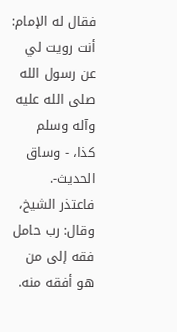فقال له الإمام: أنت رويت لي عن رسول الله صلى الله عليه وآله وسلم كذا، - وساق الحديث-.
فاعتذر الشيخ، وقال: رب حامل فقه إلى من هو أفقه منه.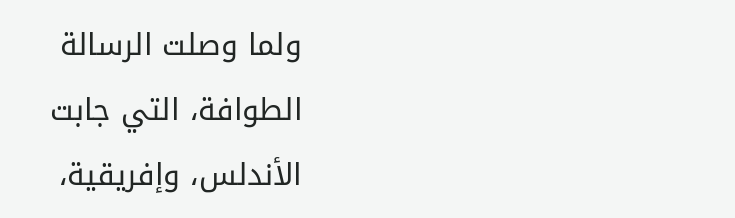ولما وصلت الرسالة الطوافة، التي جابت الأندلس، وإفريقية،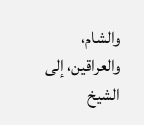والشام، والعراقين، إلى الشيخ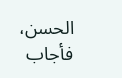الحسن، فأجاب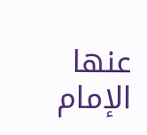عنها الإمام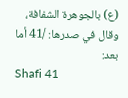(ع) بالجوهرة الشفافة، وقال في صدرها: /41 أما بعد:
Shafi 41